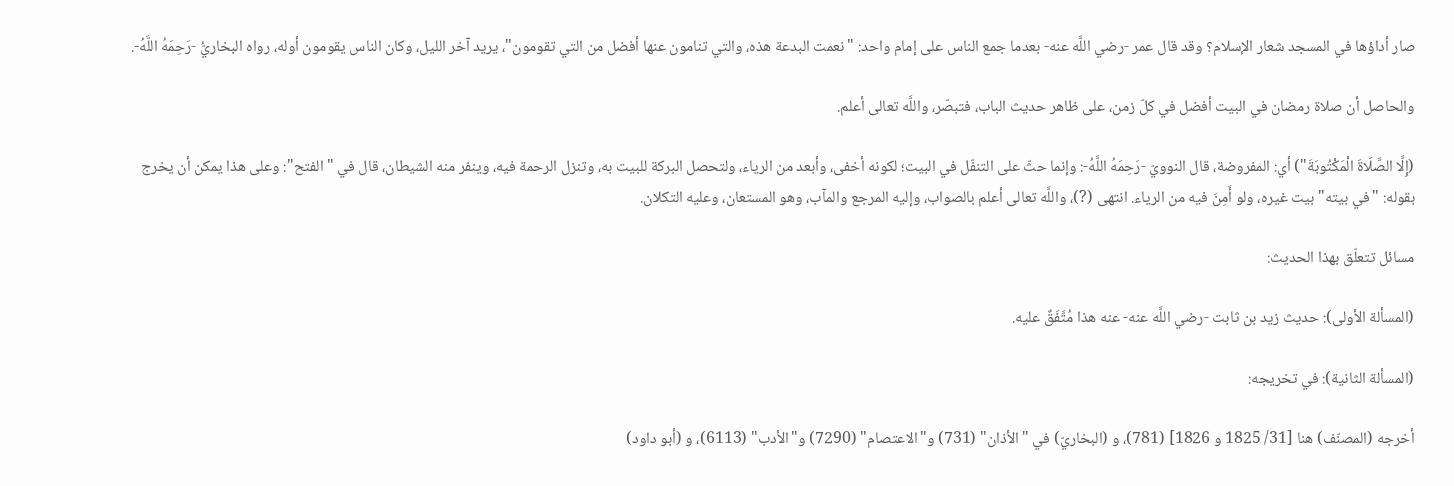صار أداؤها في المسجد شعار الإسلام؟ وقد قال عمر -رضي اللَّه عنه- بعدما جمع الناس على إمام واحد: "نعمت البدعة هذه، والتي تنامون عنها أفضل من التي تقومون"، يريد آخر الليل، وكان الناس يقومون أوله، رواه البخاريُّ -رَحِمَهُ اللَّهُ-.

والحاصل أن صلاة رمضان في البيت أفضل في كلّ زمن، على ظاهر حديث الباب، فتبصّر، واللَّه تعالى أعلم.

(إِلَّا الصَّلَاةَ الْمَكْتُوبَةَ") أي: المفروضة، قال النوويّ -رَحِمَهُ اللَّهُ-: وإنما حثّ على التنفّل في البيت؛ لكونه أخفى، وأبعد من الرياء، ولتحصل البركة للبيت به، وتنزل الرحمة فيه، وينفر منه الشيطان، قال في "الفتح": وعلى هذا يمكن أن يخرج بقوله: "في بيته" بيت غيره، ولو أَمِنَ فيه من الرياء. انتهى (?)، واللَّه تعالى أعلم بالصواب، وإليه المرجع والمآب، وهو المستعان، وعليه التكلان.

مسائل تتعلّق بهذا الحديث:

(المسألة الأولى): حديث زيد بن ثابت -رضي اللَّه عنه- عنه هذا مُتَّفَقٌ عليه.

(المسألة الثانية): في تخريجه:

أخرجه (المصنّف) هنا [31/ 1825 و 1826] (781)، و (البخاريّ) في "الأذان" (731) و"الاعتصام" (7290) و"الأدب" (6113)، و (أبو داود)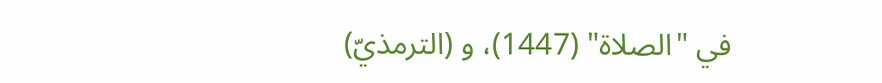في "الصلاة" (1447)، و (الترمذيّ)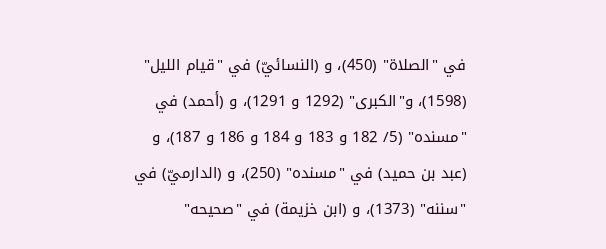في "الصلاة" (450)، و (النسائيّ) في "قيام الليل" (1598)، و"الكبرى" (1292 و 1291)، و (أحمد) في "مسنده" (5/ 182 و 183 و 184 و 186 و 187)، و (عبد بن حميد) في "مسنده" (250)، و (الدارميّ) في "سننه" (1373)، و (ابن خزيمة) في "صحيحه"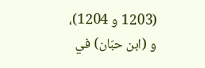(1203 و 1204)، و (ابن حبّان) في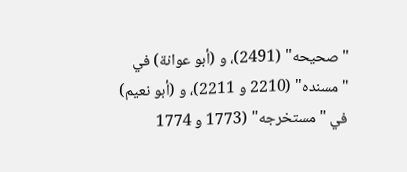"صحيحه" (2491)، و (أبو عوانة) في "مسنده" (2210 و 2211)، و (أبو نعيم) في "مستخرجه" (1773 و 1774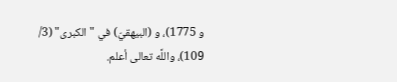و 1775)، و (البيهقيّ) في "الكبرى" (3/ 109)، واللَّه تعالى أعلم.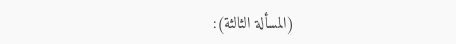(المسألة الثالثة):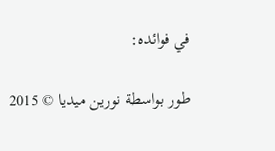في فوائده:

طور بواسطة نورين ميديا © 2015